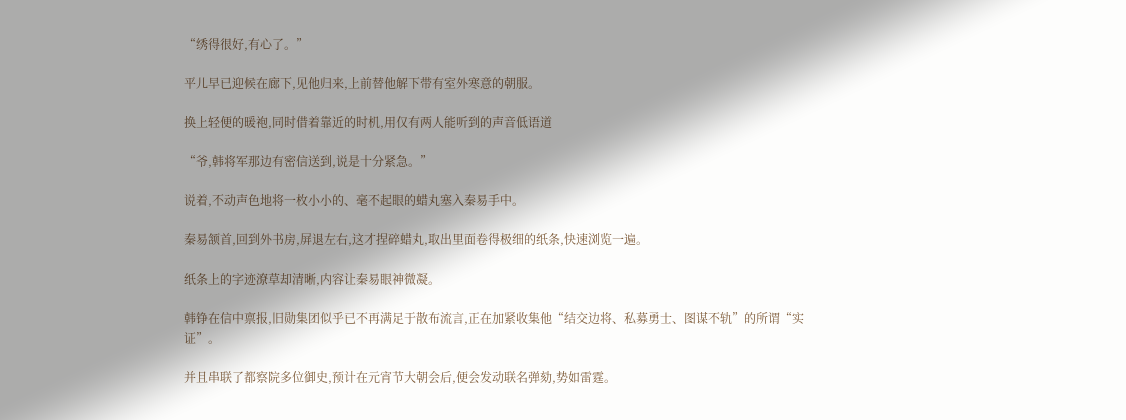“绣得很好,有心了。”

平儿早已迎候在廊下,见他归来,上前替他解下带有室外寒意的朝服。

换上轻便的暖袍,同时借着靠近的时机,用仅有两人能听到的声音低语道

“爷,韩将军那边有密信送到,说是十分紧急。”

说着,不动声色地将一枚小小的、毫不起眼的蜡丸塞入秦易手中。

秦易颔首,回到外书房,屏退左右,这才捏碎蜡丸,取出里面卷得极细的纸条,快速浏览一遍。

纸条上的字迹潦草却清晰,内容让秦易眼神微凝。

韩铮在信中禀报,旧勋集团似乎已不再满足于散布流言,正在加紧收集他“结交边将、私募勇士、图谋不轨”的所谓“实证”。

并且串联了都察院多位御史,预计在元宵节大朝会后,便会发动联名弹劾,势如雷霆。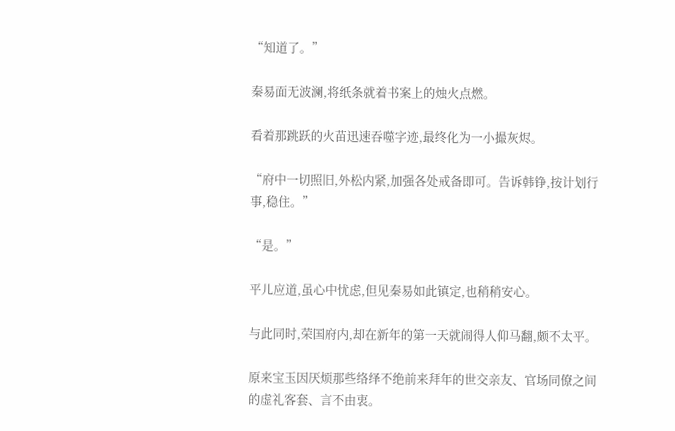“知道了。”

秦易面无波澜,将纸条就着书案上的烛火点燃。

看着那跳跃的火苗迅速吞噬字迹,最终化为一小撮灰烬。

“府中一切照旧,外松内紧,加强各处戒备即可。告诉韩铮,按计划行事,稳住。”

“是。”

平儿应道,虽心中忧虑,但见秦易如此镇定,也稍稍安心。

与此同时,荣国府内,却在新年的第一天就闹得人仰马翻,颇不太平。

原来宝玉因厌烦那些络绎不绝前来拜年的世交亲友、官场同僚之间的虚礼客套、言不由衷。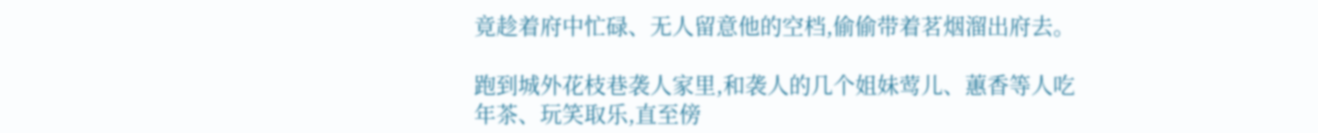竟趁着府中忙碌、无人留意他的空档,偷偷带着茗烟溜出府去。

跑到城外花枝巷袭人家里,和袭人的几个姐妹莺儿、蕙香等人吃年茶、玩笑取乐,直至傍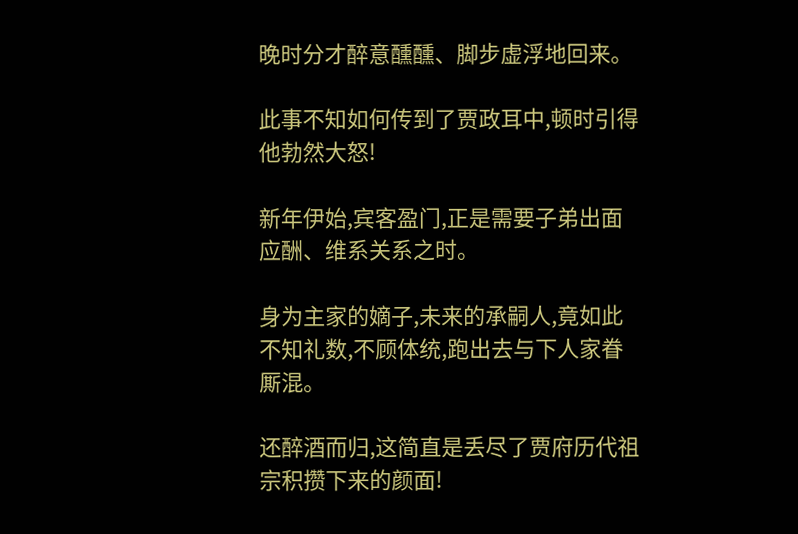晚时分才醉意醺醺、脚步虚浮地回来。

此事不知如何传到了贾政耳中,顿时引得他勃然大怒!

新年伊始,宾客盈门,正是需要子弟出面应酬、维系关系之时。

身为主家的嫡子,未来的承嗣人,竟如此不知礼数,不顾体统,跑出去与下人家眷厮混。

还醉酒而归,这简直是丢尽了贾府历代祖宗积攒下来的颜面!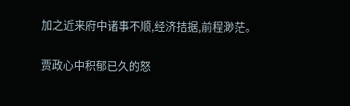加之近来府中诸事不顺,经济拮据,前程渺茫。

贾政心中积郁已久的怒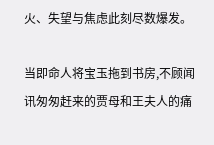火、失望与焦虑此刻尽数爆发。

当即命人将宝玉拖到书房,不顾闻讯匆匆赶来的贾母和王夫人的痛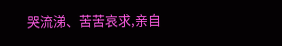哭流涕、苦苦哀求,亲自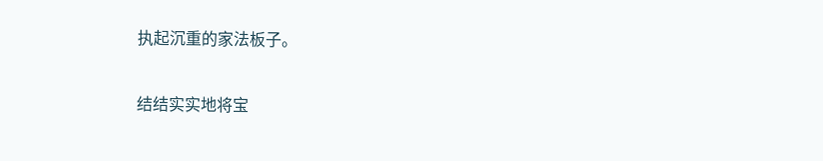执起沉重的家法板子。

结结实实地将宝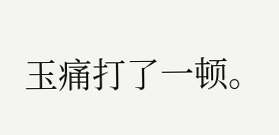玉痛打了一顿。